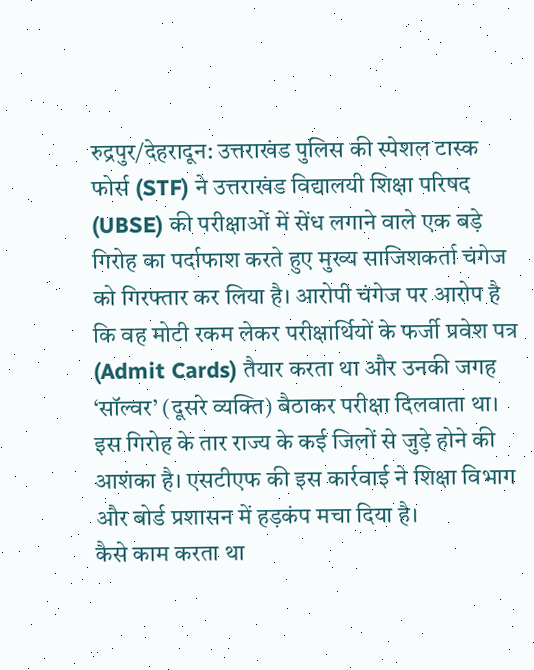रुद्रपुर/देहरादून: उत्तराखंड पुलिस की स्पेशल टास्क फोर्स (STF) ने उत्तराखंड विद्यालयी शिक्षा परिषद (UBSE) की परीक्षाओं में सेंध लगाने वाले एक बड़े गिरोह का पर्दाफाश करते हुए मुख्य साजिशकर्ता चंगेज को गिरफ्तार कर लिया है। आरोपी चंगेज पर आरोप है कि वह मोटी रकम लेकर परीक्षार्थियों के फर्जी प्रवेश पत्र (Admit Cards) तैयार करता था और उनकी जगह ‘सॉल्वर’ (दूसरे व्यक्ति) बैठाकर परीक्षा दिलवाता था। इस गिरोह के तार राज्य के कई जिलों से जुड़े होने की आशंका है। एसटीएफ की इस कार्रवाई ने शिक्षा विभाग और बोर्ड प्रशासन में हड़कंप मचा दिया है।
कैसे काम करता था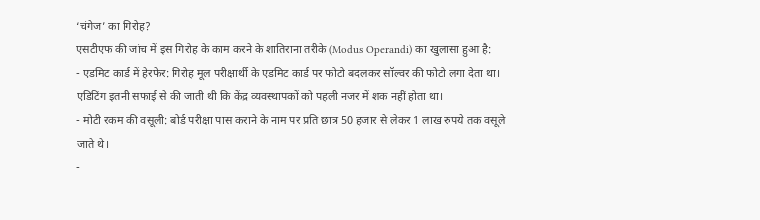‘चंगेज’ का गिरोह?
एसटीएफ की जांच में इस गिरोह के काम करने के शातिराना तरीके (Modus Operandi) का खुलासा हुआ है:
- एडमिट कार्ड में हेरफेर: गिरोह मूल परीक्षार्थी के एडमिट कार्ड पर फोटो बदलकर सॉल्वर की फोटो लगा देता था। एडिटिंग इतनी सफाई से की जाती थी कि केंद्र व्यवस्थापकों को पहली नजर में शक नहीं होता था।
- मोटी रकम की वसूली: बोर्ड परीक्षा पास कराने के नाम पर प्रति छात्र 50 हजार से लेकर 1 लाख रुपये तक वसूले जाते थे।
-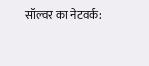सॉल्वर का नेटवर्क: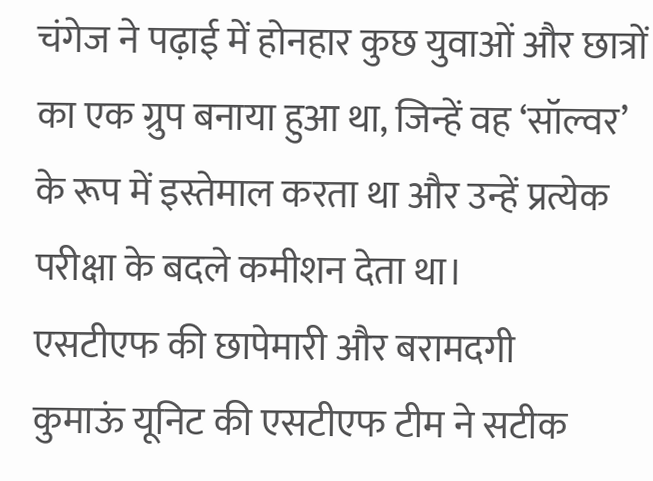चंगेज ने पढ़ाई में होनहार कुछ युवाओं और छात्रों का एक ग्रुप बनाया हुआ था, जिन्हें वह ‘सॉल्वर’ के रूप में इस्तेमाल करता था और उन्हें प्रत्येक परीक्षा के बदले कमीशन देता था।
एसटीएफ की छापेमारी और बरामदगी
कुमाऊं यूनिट की एसटीएफ टीम ने सटीक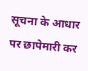सूचना के आधार पर छापेमारी कर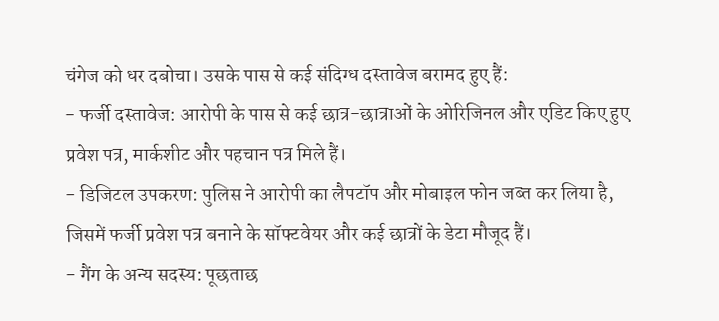चंगेज को धर दबोचा। उसके पास से कई संदिग्ध दस्तावेज बरामद हुए हैं:
- फर्जी दस्तावेज: आरोपी के पास से कई छात्र-छात्राओं के ओरिजिनल और एडिट किए हुए प्रवेश पत्र, मार्कशीट और पहचान पत्र मिले हैं।
- डिजिटल उपकरण: पुलिस ने आरोपी का लैपटॉप और मोबाइल फोन जब्त कर लिया है, जिसमें फर्जी प्रवेश पत्र बनाने के सॉफ्टवेयर और कई छात्रों के डेटा मौजूद हैं।
- गैंग के अन्य सदस्य: पूछताछ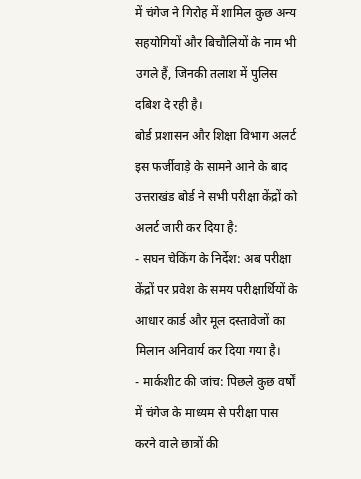में चंगेज ने गिरोह में शामिल कुछ अन्य सहयोगियों और बिचौलियों के नाम भी उगले हैं, जिनकी तलाश में पुलिस दबिश दे रही है।
बोर्ड प्रशासन और शिक्षा विभाग अलर्ट
इस फर्जीवाड़े के सामने आने के बाद उत्तराखंड बोर्ड ने सभी परीक्षा केंद्रों को अलर्ट जारी कर दिया है:
- सघन चेकिंग के निर्देश: अब परीक्षा केंद्रों पर प्रवेश के समय परीक्षार्थियों के आधार कार्ड और मूल दस्तावेजों का मिलान अनिवार्य कर दिया गया है।
- मार्कशीट की जांच: पिछले कुछ वर्षों में चंगेज के माध्यम से परीक्षा पास करने वाले छात्रों की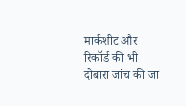मार्कशीट और रिकॉर्ड की भी दोबारा जांच की जा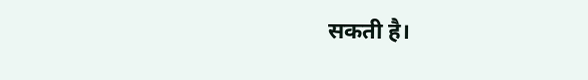सकती है।